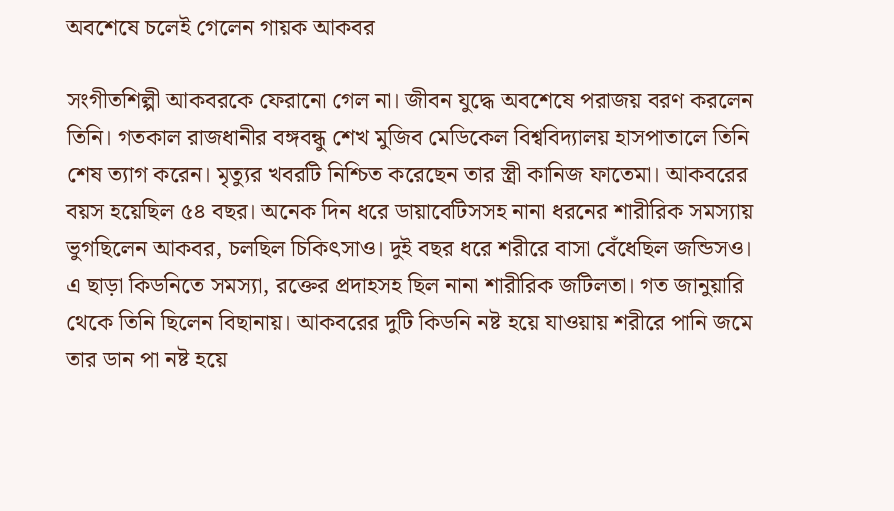অবশেষে চলেই গেলেন গায়ক আকবর

সংগীতশিল্পী আকবরকে ফেরানো গেল না। জীবন যুদ্ধে অবশেষে পরাজয় বরণ করলেন তিনি। গতকাল রাজধানীর বঙ্গবন্ধু শেখ মুজিব মেডিকেল বিশ্ববিদ্যালয় হাসপাতালে তিনি শেষ ত্যাগ করেন। মৃত্যুর খবরটি নিশ্চিত করেছেন তার স্ত্রী কানিজ ফাতেমা। আকবরের বয়স হয়েছিল ৫৪ বছর। অনেক দিন ধরে ডায়াবেটিসসহ নানা ধরনের শারীরিক সমস্যায় ভুগছিলেন আকবর, চলছিল চিকিৎসাও। দুই বছর ধরে শরীরে বাসা বেঁধেছিল জন্ডিসও। এ ছাড়া কিডনিতে সমস্যা, রক্তের প্রদাহসহ ছিল নানা শারীরিক জটিলতা। গত জানুয়ারি থেকে তিনি ছিলেন বিছানায়। আকবরের দুটি কিডনি নষ্ট হয়ে যাওয়ায় শরীরে পানি জমে তার ডান পা নষ্ট হয়ে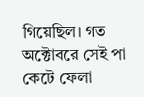গিয়েছিল। গত অক্টোবরে সেই পা কেটে ফেলা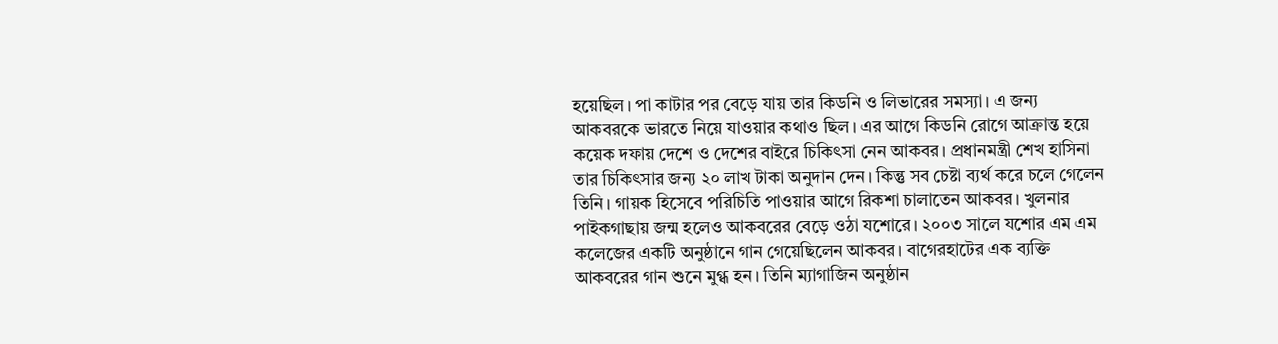হয়েছিল। পা কাটার পর বেড়ে যায় তার কিডনি ও লিভারের সমস্যা। এ জন্য আকবরকে ভারতে নিয়ে যাওয়ার কথাও ছিল। এর আগে কিডনি রোগে আক্রান্ত হয়ে কয়েক দফায় দেশে ও দেশের বাইরে চিকিৎসা নেন আকবর। প্রধানমন্ত্রী শেখ হাসিনা তার চিকিৎসার জন্য ২০ লাখ টাকা অনুদান দেন। কিন্তু সব চেষ্টা ব্যর্থ করে চলে গেলেন তিনি। গায়ক হিসেবে পরিচিতি পাওয়ার আগে রিকশা চালাতেন আকবর। খুলনার পাইকগাছায় জন্ম হলেও আকবরের বেড়ে ওঠা যশোরে। ২০০৩ সালে যশোর এম এম কলেজের একটি অনুষ্ঠানে গান গেয়েছিলেন আকবর। বাগেরহাটের এক ব্যক্তি আকবরের গান শুনে মুগ্ধ হন। তিনি ম্যাগাজিন অনুষ্ঠান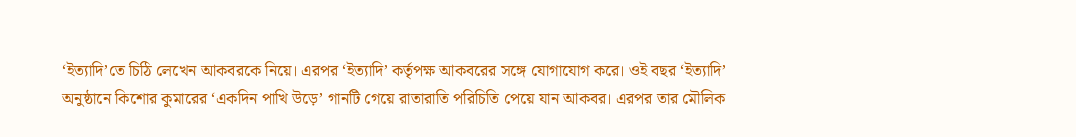‘ইত্যাদি’তে চিঠি লেখেন আকবরকে নিয়ে। এরপর ‘ইত্যাদি’ কর্তৃপক্ষ আকবরের সঙ্গে যোগাযোগ করে। ওই বছর ‘ইত্যাদি’ অনুষ্ঠানে কিশোর কুমারের ‘একদিন পাখি উড়ে’ গানটি গেয়ে রাতারাতি পরিচিতি পেয়ে যান আকবর। এরপর তার মৌলিক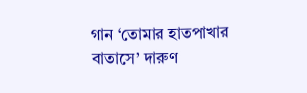গান ‘তোমার হাতপাখার বাতাসে’ দারুণ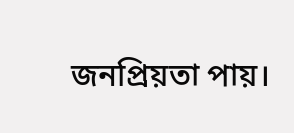জনপ্রিয়তা পায়।